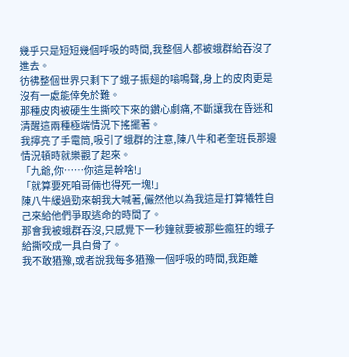幾乎只是短短幾個呼吸的時間,我整個人都被蛾群給吞沒了進去。
彷彿整個世界只剩下了蛾子振翅的嗡鳴聲,身上的皮肉更是沒有一處能倖免於難。
那種皮肉被硬生生撕咬下來的鑽心劇痛,不斷讓我在昏迷和清醒這兩種極端情況下搖擺著。
我擰亮了手電筒,吸引了蛾群的注意,陳八牛和老奎班長那邊情況頓時就樂觀了起來。
「九爺,你……你這是幹啥!」
「就算要死咱哥倆也得死一塊!」
陳八牛緩過勁來朝我大喊著,儼然他以為我這是打算犧牲自己來給他們爭取逃命的時間了。
那會我被蛾群吞沒,只感覺下一秒鐘就要被那些瘋狂的蛾子給撕咬成一具白骨了。
我不敢猶豫,或者說我每多猶豫一個呼吸的時間,我距離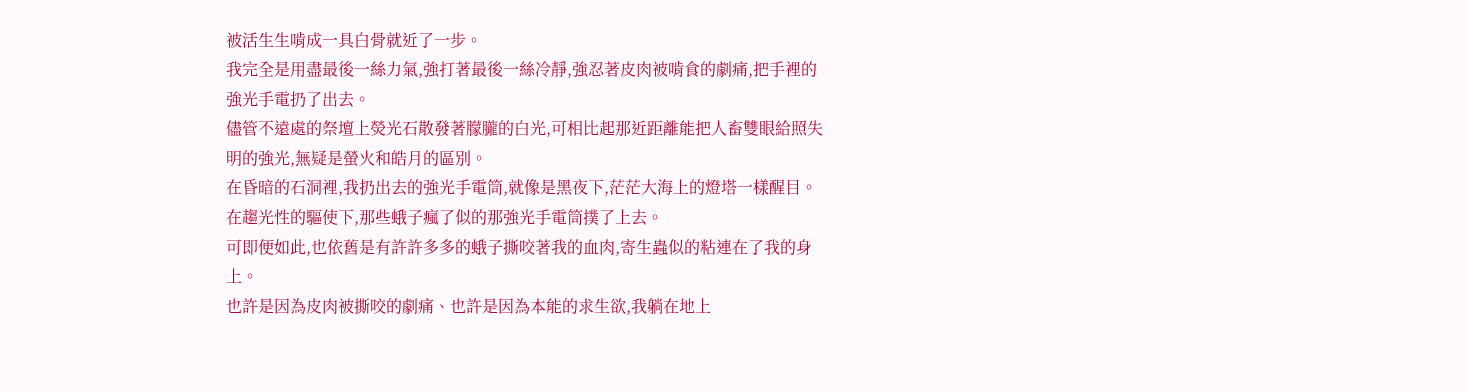被活生生啃成一具白骨就近了一步。
我完全是用盡最後一絲力氣,強打著最後一絲冷靜,強忍著皮肉被啃食的劇痛,把手裡的強光手電扔了出去。
儘管不遠處的祭壇上熒光石散發著朦朧的白光,可相比起那近距離能把人畜雙眼給照失明的強光,無疑是螢火和皓月的區別。
在昏暗的石洞裡,我扔出去的強光手電筒,就像是黑夜下,茫茫大海上的燈塔一樣醒目。
在趨光性的驅使下,那些蛾子瘋了似的那強光手電筒撲了上去。
可即便如此,也依舊是有許許多多的蛾子撕咬著我的血肉,寄生蟲似的粘連在了我的身上。
也許是因為皮肉被撕咬的劇痛、也許是因為本能的求生欲,我躺在地上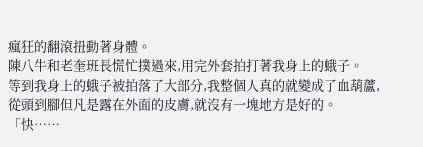瘋狂的翻滾扭動著身體。
陳八牛和老奎班長慌忙撲過來,用完外套拍打著我身上的蛾子。
等到我身上的蛾子被拍落了大部分,我整個人真的就變成了血葫蘆,從頭到腳但凡是露在外面的皮膚,就沒有一塊地方是好的。
「快……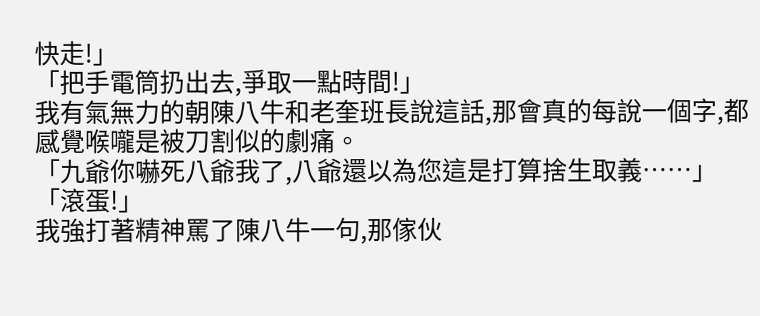快走!」
「把手電筒扔出去,爭取一點時間!」
我有氣無力的朝陳八牛和老奎班長說這話,那會真的每說一個字,都感覺喉嚨是被刀割似的劇痛。
「九爺你嚇死八爺我了,八爺還以為您這是打算捨生取義……」
「滾蛋!」
我強打著精神罵了陳八牛一句,那傢伙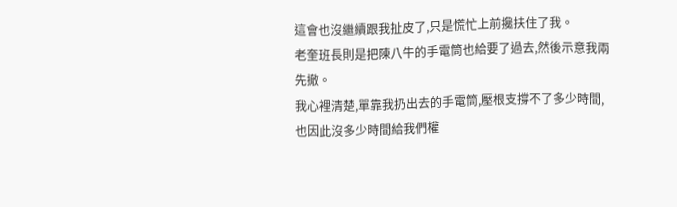這會也沒繼續跟我扯皮了,只是慌忙上前攙扶住了我。
老奎班長則是把陳八牛的手電筒也給要了過去,然後示意我兩先撤。
我心裡清楚,單靠我扔出去的手電筒,壓根支撐不了多少時間,也因此沒多少時間給我們權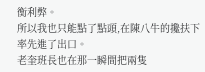衡利弊。
所以我也只能點了點頭,在陳八牛的攙扶下率先進了出口。
老奎班長也在那一瞬間把兩隻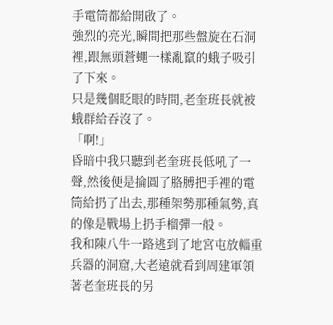手電筒都給開啟了。
強烈的亮光,瞬間把那些盤旋在石洞裡,跟無頭蒼蠅一樣亂竄的蛾子吸引了下來。
只是幾個眨眼的時間,老奎班長就被蛾群給吞沒了。
「啊!」
昏暗中我只聽到老奎班長低吼了一聲,然後便是掄圓了胳膊把手裡的電筒給扔了出去,那種架勢那種氣勢,真的像是戰場上扔手榴彈一般。
我和陳八牛一路逃到了地宮屯放輜重兵器的洞窟,大老遠就看到周建軍領著老奎班長的另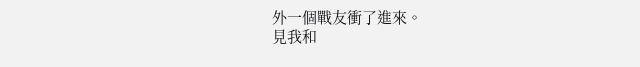外一個戰友衝了進來。
見我和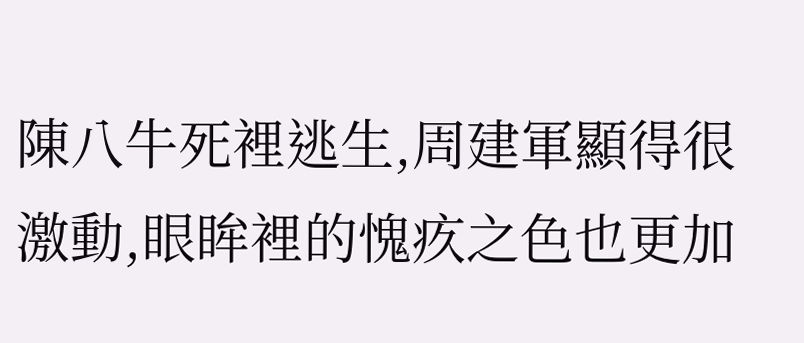陳八牛死裡逃生,周建軍顯得很激動,眼眸裡的愧疚之色也更加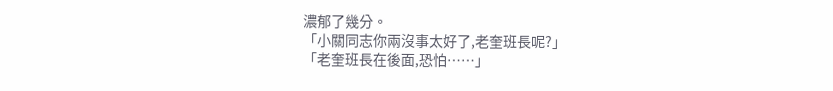濃郁了幾分。
「小關同志你兩沒事太好了,老奎班長呢?」
「老奎班長在後面,恐怕……」